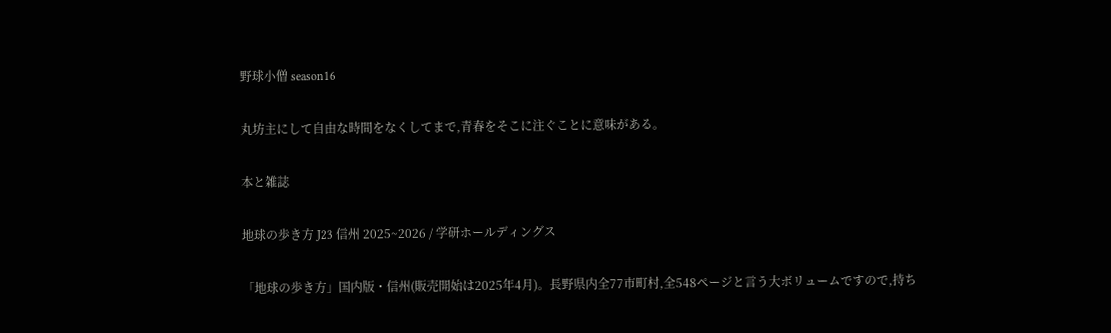野球小僧 season16

丸坊主にして自由な時間をなくしてまで,青春をそこに注ぐことに意味がある。

本と雑誌

地球の歩き方 J23 信州 2025~2026 / 学研ホールディングス

「地球の歩き方」国内版・信州(販売開始は2025年4月)。長野県内全77市町村,全548ページと言う大ボリュームですので,持ち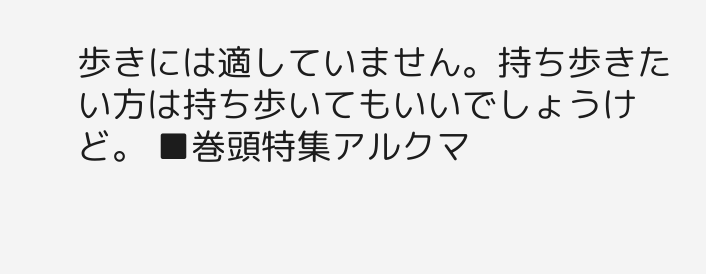歩きには適していません。持ち歩きたい方は持ち歩いてもいいでしょうけど。 ■巻頭特集アルクマ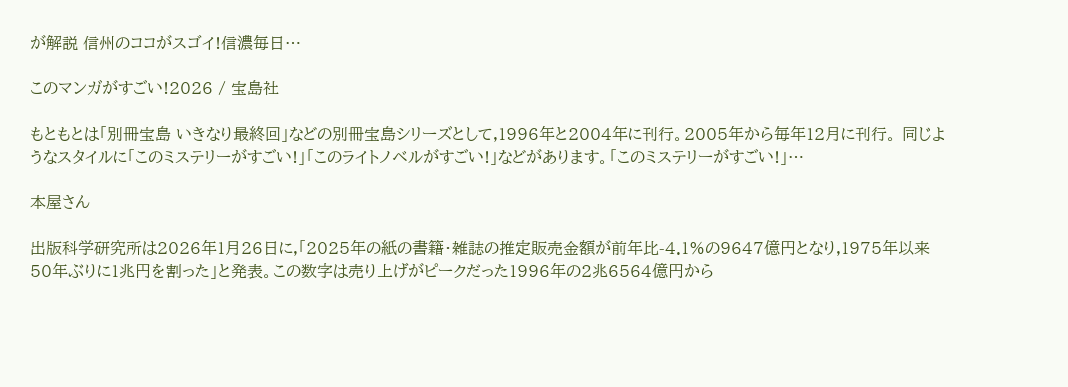が解説 信州のココがスゴイ!信濃毎日…

このマンガがすごい!2026 / 宝島社

もともとは「別冊宝島 いきなり最終回」などの別冊宝島シリーズとして,1996年と2004年に刊行。2005年から毎年12月に刊行。 同じようなスタイルに「このミステリーがすごい!」「このライトノベルがすごい!」などがあります。「このミステリーがすごい!」…

本屋さん

出版科学研究所は2026年1月26日に,「2025年の紙の書籍・雑誌の推定販売金額が前年比-4.1%の9647億円となり,1975年以来50年ぶりに1兆円を割った」と発表。この数字は売り上げがピークだった1996年の2兆6564億円から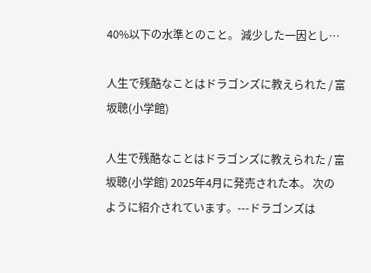40%以下の水準とのこと。 減少した一因とし…

人生で残酷なことはドラゴンズに教えられた / 富坂聰(小学館)

人生で残酷なことはドラゴンズに教えられた / 富坂聰(小学館) 2025年4月に発売された本。 次のように紹介されています。---ドラゴンズは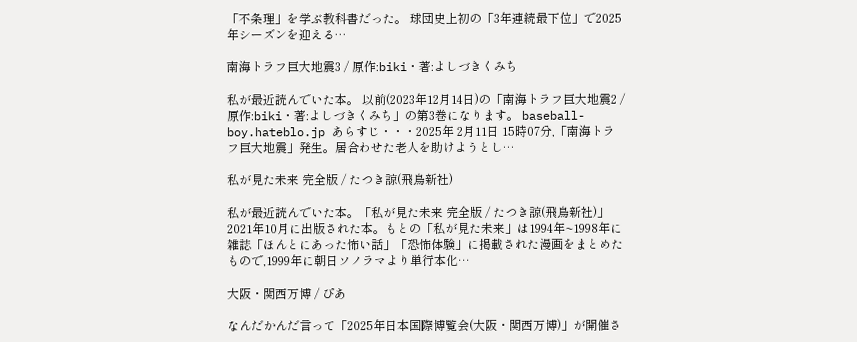「不条理」を学ぶ教科書だった。 球団史上初の「3年連続最下位」で2025年シーズンを迎える…

南海トラフ巨大地震3 / 原作:biki・著:よしづきくみち

私が最近読んでいた本。 以前(2023年12月14日)の「南海トラフ巨大地震2 / 原作:biki・著:よしづきくみち」の第3巻になります。 baseball-boy.hateblo.jp あらすじ・・・2025年 2月11日 15時07分,「南海トラフ巨大地震」発生。居合わせた老人を助けようとし…

私が見た未来 完全版 / たつき諒(飛鳥新社)

私が最近読んでいた本。「私が見た未来 完全版 / たつき諒(飛鳥新社)」2021年10月に出版された本。もとの「私が見た未来」は1994年~1998年に雑誌「ほんとにあった怖い話」「恐怖体験」に掲載された漫画をまとめたもので,1999年に朝日ソノラマより単行本化…

大阪・関西万博 / ぴあ

なんだかんだ言って「2025年日本国際博覧会(大阪・関西万博)」が開催さ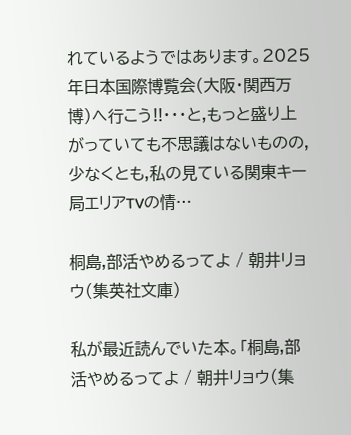れているようではあります。2025年日本国際博覧会(大阪・関西万博)へ行こう!!・・・と,もっと盛り上がっていても不思議はないものの,少なくとも,私の見ている関東キー局エリアTVの情…

桐島,部活やめるってよ / 朝井リョウ(集英社文庫)

私が最近読んでいた本。「桐島,部活やめるってよ / 朝井リョウ(集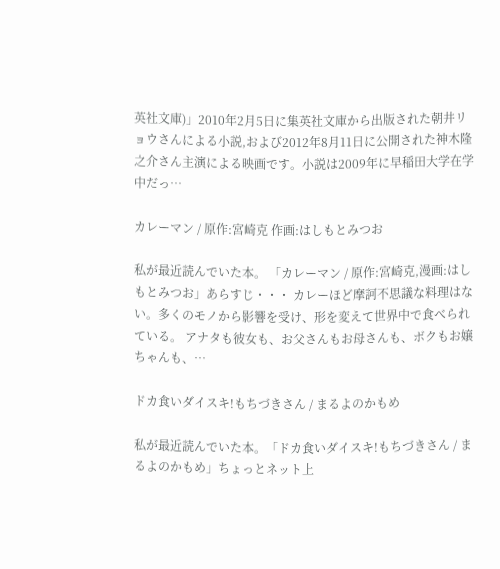英社文庫)」2010年2月5日に集英社文庫から出版された朝井リョウさんによる小説,および2012年8月11日に公開された神木隆之介さん主演による映画です。小説は2009年に早稲田大学在学中だっ…

カレーマン / 原作:宮崎克 作画:はしもとみつお

私が最近読んでいた本。 「カレーマン / 原作:宮崎克,漫画:はしもとみつお」あらすじ・・・ カレーほど摩訶不思議な料理はない。多くのモノから影響を受け、形を変えて世界中で食べられている。 アナタも彼女も、お父さんもお母さんも、ボクもお嬢ちゃんも、…

ドカ食いダイスキ!もちづきさん / まるよのかもめ

私が最近読んでいた本。「ドカ食いダイスキ!もちづきさん / まるよのかもめ」ちょっとネット上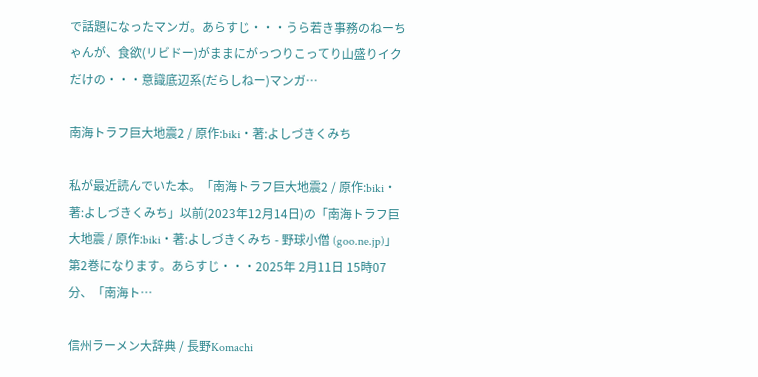で話題になったマンガ。あらすじ・・・うら若き事務のねーちゃんが、食欲(リビドー)がままにがっつりこってり山盛りイクだけの・・・意識底辺系(だらしねー)マンガ…

南海トラフ巨大地震2 / 原作:biki・著:よしづきくみち

私が最近読んでいた本。「南海トラフ巨大地震2 / 原作:biki・著:よしづきくみち」以前(2023年12月14日)の「南海トラフ巨大地震 / 原作:biki・著:よしづきくみち - 野球小僧 (goo.ne.jp)」第2巻になります。あらすじ・・・2025年 2月11日 15時07分、「南海ト…

信州ラーメン大辞典 / 長野Komachi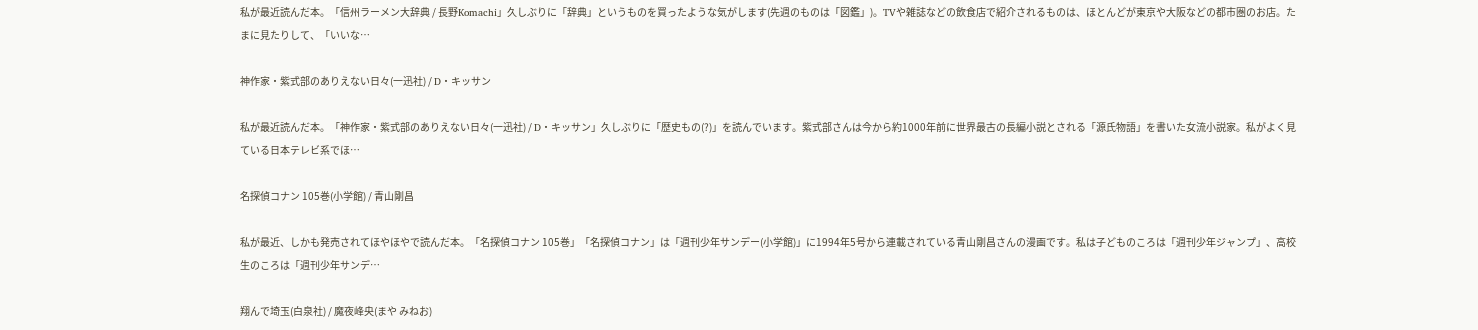私が最近読んだ本。「信州ラーメン大辞典 / 長野Komachi」久しぶりに「辞典」というものを買ったような気がします(先週のものは「図鑑」)。TVや雑誌などの飲食店で紹介されるものは、ほとんどが東京や大阪などの都市圏のお店。たまに見たりして、「いいな…

神作家・紫式部のありえない日々(一迅社) / D・キッサン

私が最近読んだ本。「神作家・紫式部のありえない日々(一迅社) / D・キッサン」久しぶりに「歴史もの(?)」を読んでいます。紫式部さんは今から約1000年前に世界最古の長編小説とされる「源氏物語」を書いた女流小説家。私がよく見ている日本テレビ系でほ…

名探偵コナン 105巻(小学館) / 青山剛昌

私が最近、しかも発売されてほやほやで読んだ本。「名探偵コナン 105巻」「名探偵コナン」は「週刊少年サンデー(小学館)」に1994年5号から連載されている青山剛昌さんの漫画です。私は子どものころは「週刊少年ジャンプ」、高校生のころは「週刊少年サンデ…

翔んで埼玉(白泉社) / 魔夜峰央(まや みねお)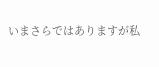いまさらではありますが私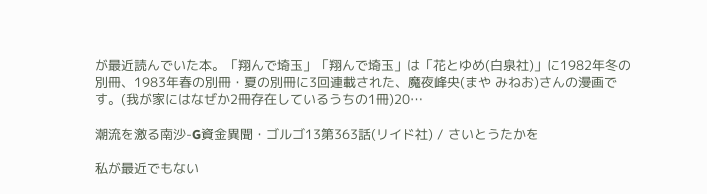が最近読んでいた本。「翔んで埼玉」「翔んで埼玉」は「花とゆめ(白泉社)」に1982年冬の別冊、1983年春の別冊・夏の別冊に3回連載された、魔夜峰央(まや みねお)さんの漫画です。(我が家にはなぜか2冊存在しているうちの1冊)20…

潮流を激る南沙-G資金異聞・ゴルゴ13第363話(リイド社) / さいとうたかを

私が最近でもない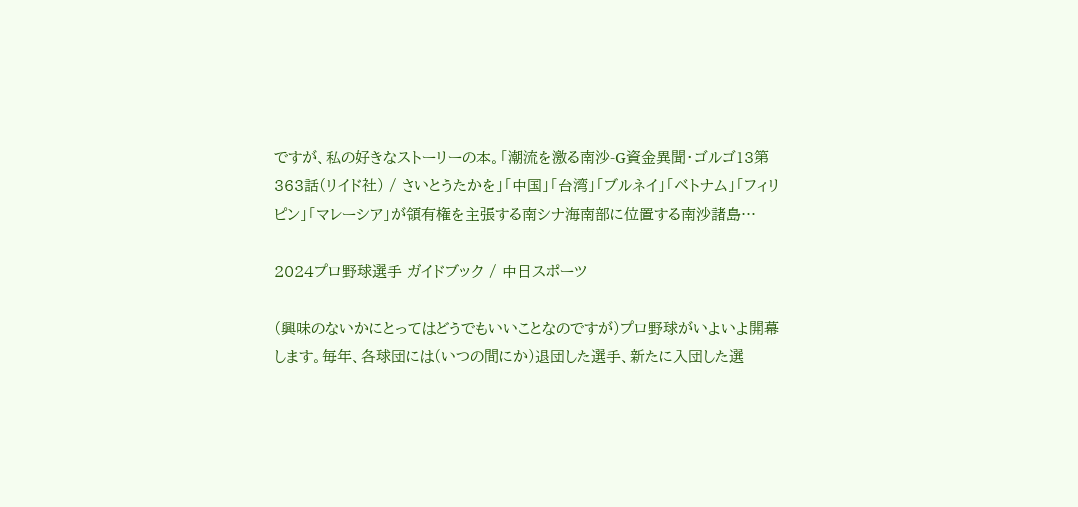ですが、私の好きなストーリーの本。「潮流を激る南沙-G資金異聞・ゴルゴ13第363話(リイド社) / さいとうたかを」「中国」「台湾」「ブルネイ」「ベトナム」「フィリピン」「マレーシア」が領有権を主張する南シナ海南部に位置する南沙諸島…

2024プロ野球選手 ガイドブック / 中日スポーツ

(興味のないかにとってはどうでもいいことなのですが)プロ野球がいよいよ開幕します。毎年、各球団には(いつの間にか)退団した選手、新たに入団した選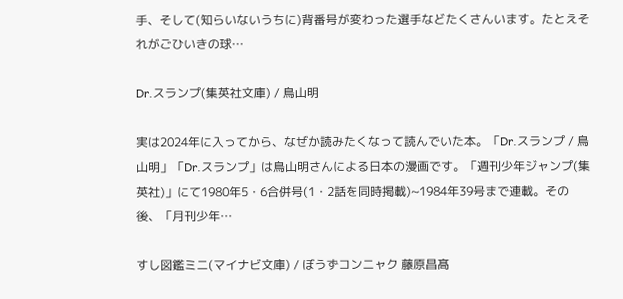手、そして(知らいないうちに)背番号が変わった選手などたくさんいます。たとえそれがごひいきの球…

Dr.スランプ(集英社文庫) / 鳥山明

実は2024年に入ってから、なぜか読みたくなって読んでいた本。「Dr.スランプ / 鳥山明」「Dr.スランプ」は鳥山明さんによる日本の漫画です。「週刊少年ジャンプ(集英社)」にて1980年5・6合併号(1・2話を同時掲載)~1984年39号まで連載。その後、「月刊少年…

すし図鑑ミニ(マイナビ文庫) / ぼうずコンニャク 藤原昌髙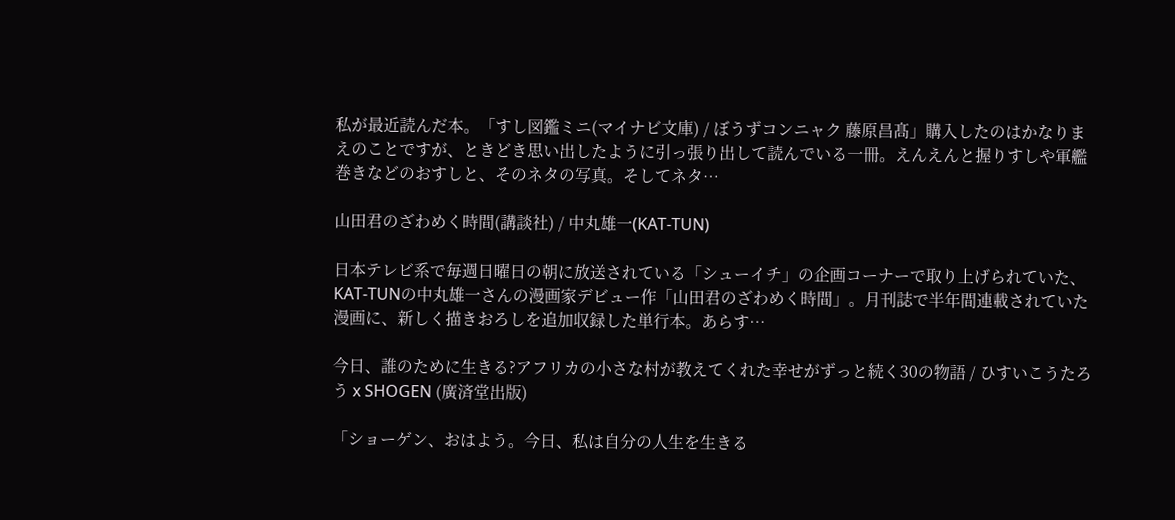私が最近読んだ本。「すし図鑑ミニ(マイナビ文庫) / ぼうずコンニャク 藤原昌髙」購入したのはかなりまえのことですが、ときどき思い出したように引っ張り出して読んでいる一冊。えんえんと握りすしや軍艦巻きなどのおすしと、そのネタの写真。そしてネタ…

山田君のざわめく時間(講談社) / 中丸雄一(KAT-TUN)

日本テレビ系で毎週日曜日の朝に放送されている「シューイチ」の企画コーナーで取り上げられていた、KAT-TUNの中丸雄一さんの漫画家デビュー作「山田君のざわめく時間」。月刊誌で半年間連載されていた漫画に、新しく描きおろしを追加収録した単行本。あらす…

今日、誰のために生きる?アフリカの小さな村が教えてくれた幸せがずっと続く30の物語 / ひすいこうたろう x SHOGEN (廣済堂出版)

「ショーゲン、おはよう。今日、私は自分の人生を生きる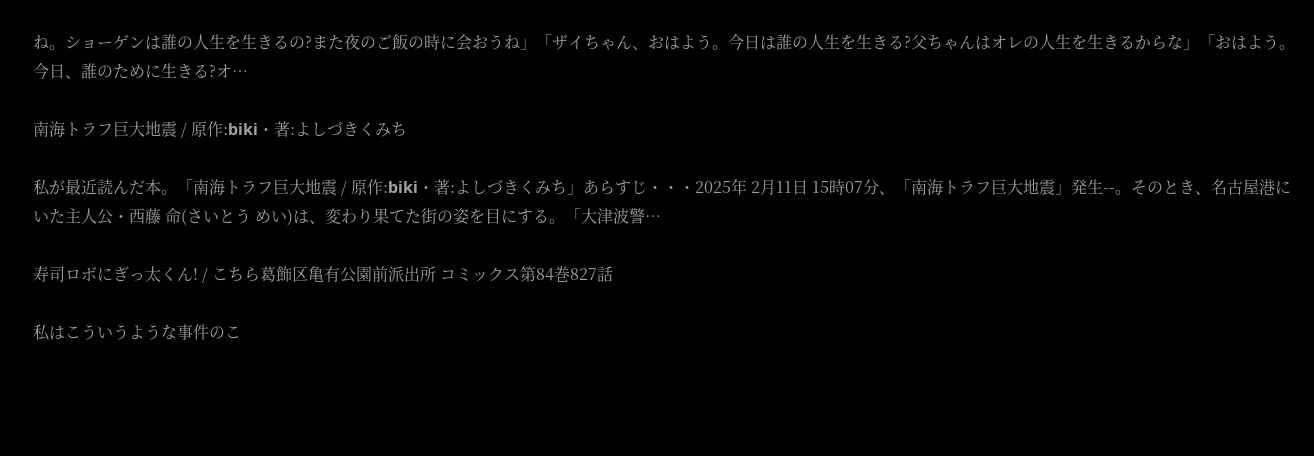ね。ショーゲンは誰の人生を生きるの?また夜のご飯の時に会おうね」「ザイちゃん、おはよう。今日は誰の人生を生きる?父ちゃんはオレの人生を生きるからな」「おはよう。今日、誰のために生きる?オ…

南海トラフ巨大地震 / 原作:biki・著:よしづきくみち

私が最近読んだ本。「南海トラフ巨大地震 / 原作:biki・著:よしづきくみち」あらすじ・・・2025年 2月11日 15時07分、「南海トラフ巨大地震」発生--。そのとき、名古屋港にいた主人公・西藤 命(さいとう めい)は、変わり果てた街の姿を目にする。「大津波警…

寿司ロボにぎっ太くん! / こちら葛飾区亀有公園前派出所 コミックス第84巻827話

私はこういうような事件のこ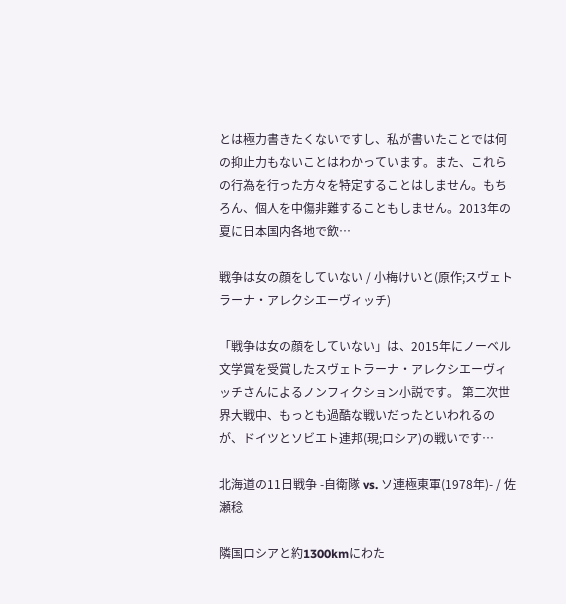とは極力書きたくないですし、私が書いたことでは何の抑止力もないことはわかっています。また、これらの行為を行った方々を特定することはしません。もちろん、個人を中傷非難することもしません。2013年の夏に日本国内各地で飲…

戦争は女の顔をしていない / 小梅けいと(原作;スヴェトラーナ・アレクシエーヴィッチ)

「戦争は女の顔をしていない」は、2015年にノーベル文学賞を受賞したスヴェトラーナ・アレクシエーヴィッチさんによるノンフィクション小説です。 第二次世界大戦中、もっとも過酷な戦いだったといわれるのが、ドイツとソビエト連邦(現;ロシア)の戦いです…

北海道の11日戦争 -自衛隊 vs. ソ連極東軍(1978年)- / 佐瀬稔

隣国ロシアと約1300kmにわた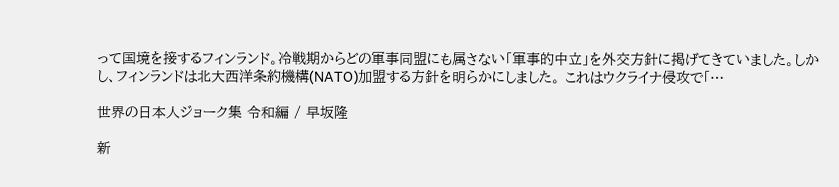って国境を接するフィンランド。冷戦期からどの軍事同盟にも属さない「軍事的中立」を外交方針に掲げてきていました。しかし、フィンランドは北大西洋条約機構(NATO)加盟する方針を明らかにしました。 これはウクライナ侵攻で「…

世界の日本人ジョーク集 令和編 / 早坂隆

新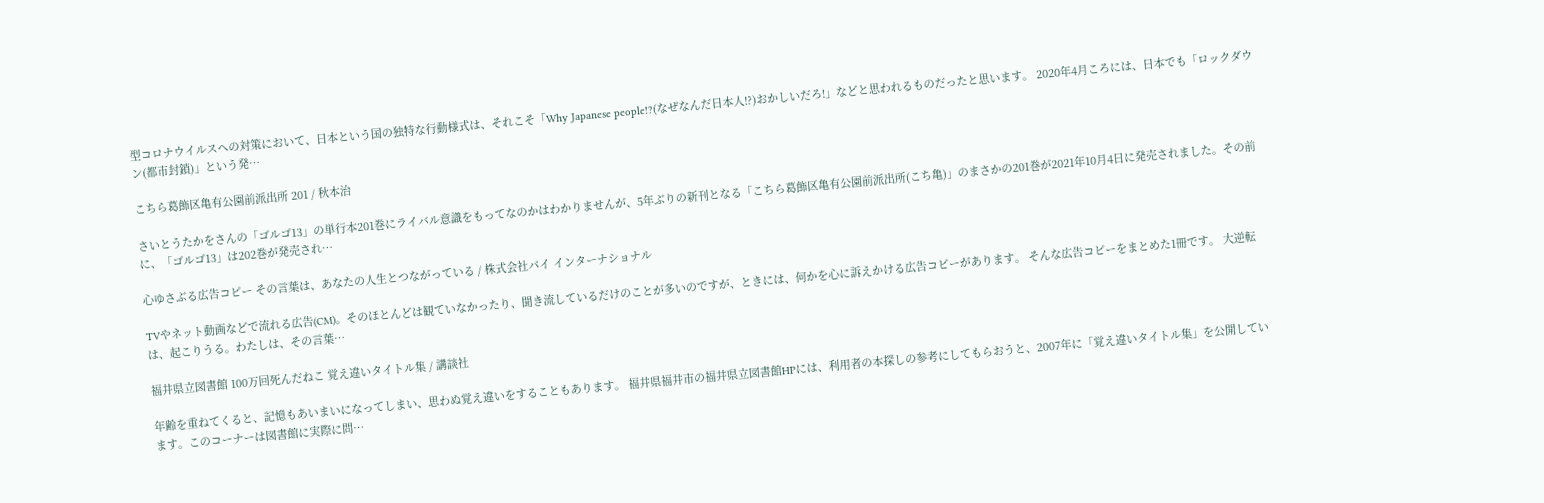型コロナウイルスへの対策において、日本という国の独特な行動様式は、それこそ「Why Japanese people!?(なぜなんだ日本人!?)おかしいだろ!」などと思われるものだったと思います。 2020年4月ころには、日本でも「ロックダウン(都市封鎖)」という発…

こちら葛飾区亀有公園前派出所 201 / 秋本治

さいとうたかをさんの「ゴルゴ13」の単行本201巻にライバル意識をもってなのかはわかりませんが、5年ぶりの新刊となる「こちら葛飾区亀有公園前派出所(こち亀)」のまさかの201巻が2021年10月4日に発売されました。その前に、「ゴルゴ13」は202巻が発売され…

心ゆさぶる広告コピー その言葉は、あなたの人生とつながっている / 株式会社パイ インターナショナル

TVやネット動画などで流れる広告(CM)。そのほとんどは観ていなかったり、聞き流しているだけのことが多いのですが、ときには、何かを心に訴えかける広告コピーがあります。 そんな広告コピーをまとめた1冊です。 大逆転は、起こりうる。わたしは、その言葉…

福井県立図書館 100万回死んだねこ 覚え違いタイトル集 / 講談社

年齢を重ねてくると、記憶もあいまいになってしまい、思わぬ覚え違いをすることもあります。 福井県福井市の福井県立図書館HPには、利用者の本探しの参考にしてもらおうと、2007年に「覚え違いタイトル集」を公開しています。このコーナーは図書館に実際に問…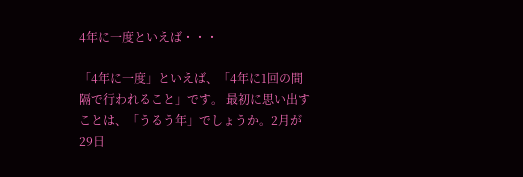4年に一度といえば・・・

「4年に一度」といえば、「4年に1回の間隔で行われること」です。 最初に思い出すことは、「うるう年」でしょうか。2月が29日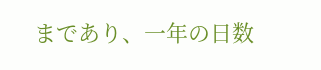まであり、一年の日数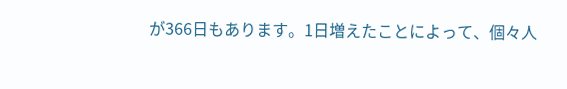が366日もあります。1日増えたことによって、個々人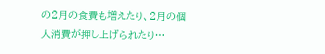の2月の食費も増えたり、2月の個人消費が押し上げられたり…